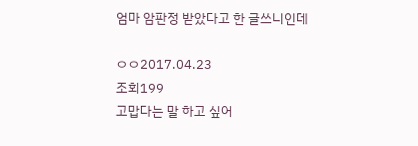엄마 암판정 받았다고 한 글쓰니인데

ㅇㅇ2017.04.23
조회199
고맙다는 말 하고 싶어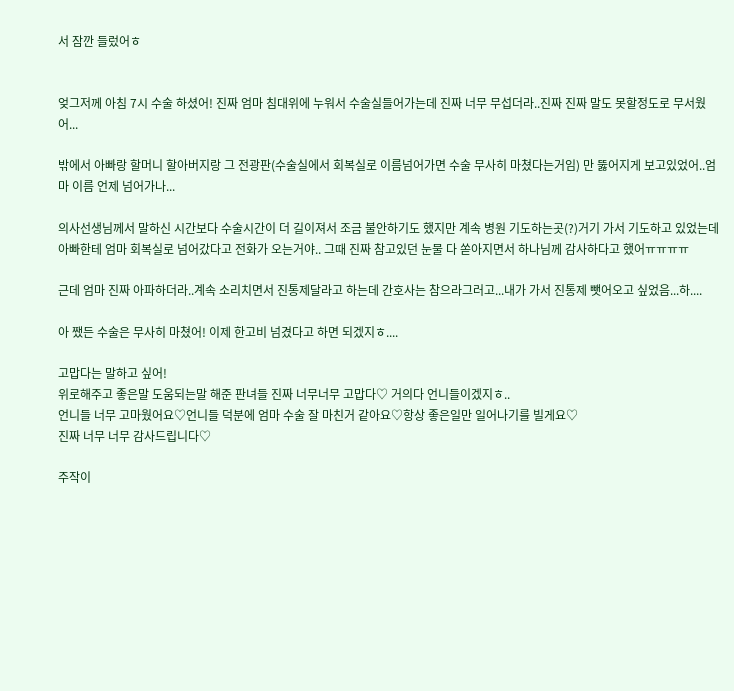서 잠깐 들렀어ㅎ


엊그저께 아침 7시 수술 하셨어! 진짜 엄마 침대위에 누워서 수술실들어가는데 진짜 너무 무섭더라..진짜 진짜 말도 못할정도로 무서웠어...

밖에서 아빠랑 할머니 할아버지랑 그 전광판(수술실에서 회복실로 이름넘어가면 수술 무사히 마쳤다는거임) 만 뚫어지게 보고있었어..엄마 이름 언제 넘어가나...

의사선생님께서 말하신 시간보다 수술시간이 더 길이져서 조금 불안하기도 했지만 계속 병원 기도하는곳(?)거기 가서 기도하고 있었는데 아빠한테 엄마 회복실로 넘어갔다고 전화가 오는거야.. 그때 진짜 참고있던 눈물 다 쏟아지면서 하나님께 감사하다고 했어ㅠㅠㅠㅠ

근데 엄마 진짜 아파하더라..계속 소리치면서 진통제달라고 하는데 간호사는 참으라그러고...내가 가서 진통제 뺏어오고 싶었음...하....

아 쨌든 수술은 무사히 마쳤어! 이제 한고비 넘겼다고 하면 되겠지ㅎ....

고맙다는 말하고 싶어!
위로해주고 좋은말 도움되는말 해준 판녀들 진짜 너무너무 고맙다♡ 거의다 언니들이겠지ㅎ..
언니들 너무 고마웠어요♡언니들 덕분에 엄마 수술 잘 마친거 같아요♡항상 좋은일만 일어나기를 빌게요♡
진짜 너무 너무 감사드립니다♡

주작이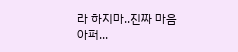라 하지마..진짜 마음 아퍼...